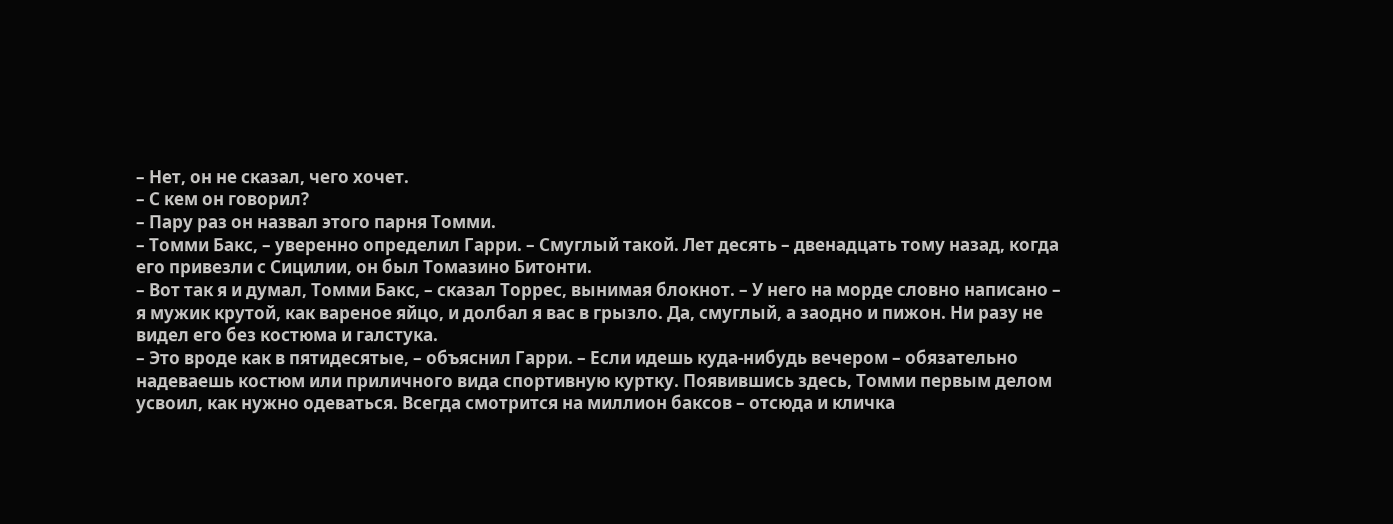– Нет, он не сказал, чего хочет.
– С кем он говорил?
– Пару раз он назвал этого парня Томми.
– Томми Бакс, – уверенно определил Гарри. – Смуглый такой. Лет десять – двенадцать тому назад, когда его привезли с Сицилии, он был Томазино Битонти.
– Вот так я и думал, Томми Бакс, – сказал Торрес, вынимая блокнот. – У него на морде словно написано – я мужик крутой, как вареное яйцо, и долбал я вас в грызло. Да, смуглый, а заодно и пижон. Ни разу не видел его без костюма и галстука.
– Это вроде как в пятидесятые, – объяснил Гарри. – Если идешь куда-нибудь вечером – обязательно надеваешь костюм или приличного вида спортивную куртку. Появившись здесь, Томми первым делом усвоил, как нужно одеваться. Всегда смотрится на миллион баксов – отсюда и кличка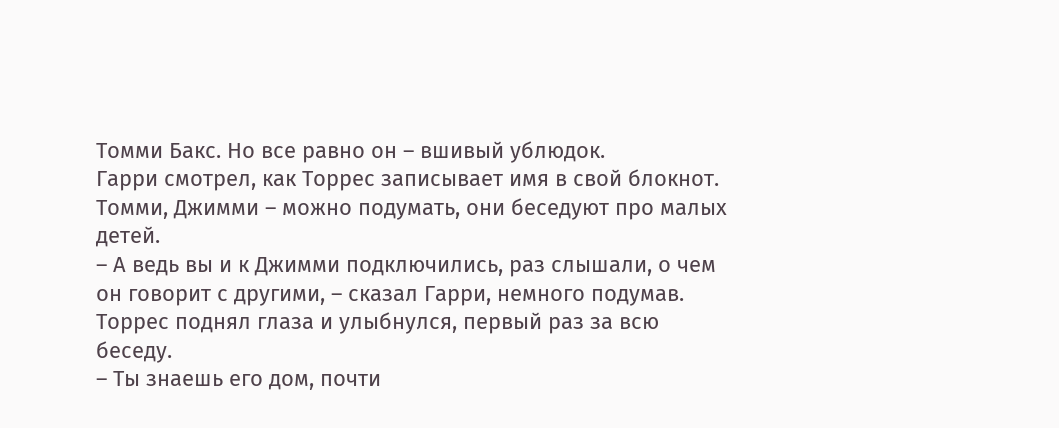Томми Бакс. Но все равно он – вшивый ублюдок.
Гарри смотрел, как Торрес записывает имя в свой блокнот. Томми, Джимми – можно подумать, они беседуют про малых детей.
– А ведь вы и к Джимми подключились, раз слышали, о чем он говорит с другими, – сказал Гарри, немного подумав.
Торрес поднял глаза и улыбнулся, первый раз за всю беседу.
– Ты знаешь его дом, почти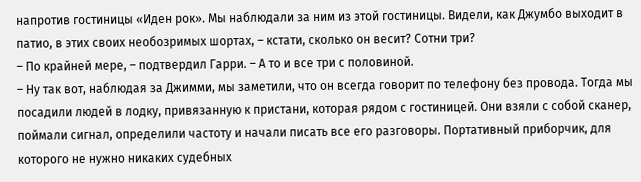напротив гостиницы «Иден рок». Мы наблюдали за ним из этой гостиницы. Видели, как Джумбо выходит в патио, в этих своих необозримых шортах, – кстати, сколько он весит? Сотни три?
– По крайней мере, – подтвердил Гарри. – А то и все три с половиной.
– Ну так вот, наблюдая за Джимми, мы заметили, что он всегда говорит по телефону без провода. Тогда мы посадили людей в лодку, привязанную к пристани, которая рядом с гостиницей. Они взяли с собой сканер, поймали сигнал, определили частоту и начали писать все его разговоры. Портативный приборчик, для которого не нужно никаких судебных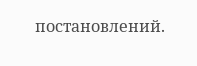постановлений.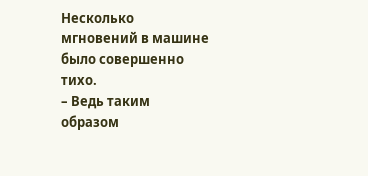Несколько мгновений в машине было совершенно тихо.
– Ведь таким образом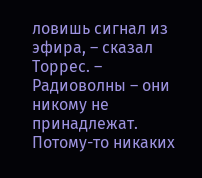ловишь сигнал из эфира, – сказал Торрес. – Радиоволны – они никому не принадлежат. Потому-то никаких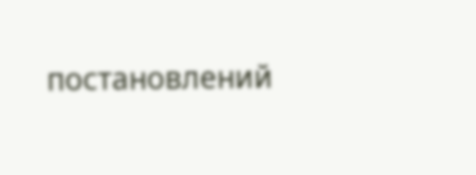постановлений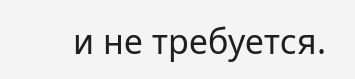и не требуется.